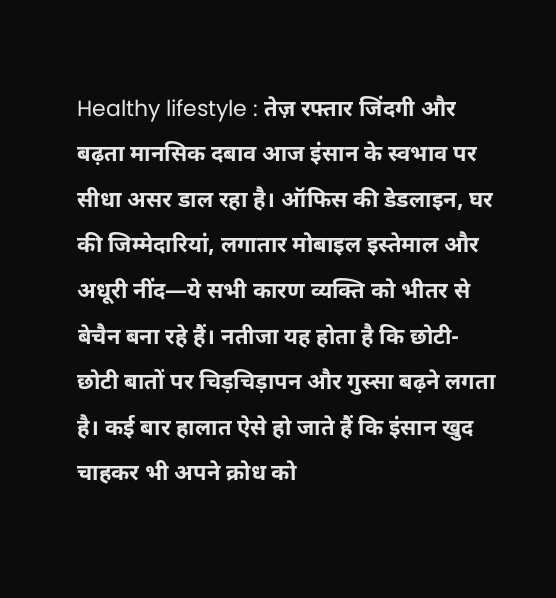Healthy lifestyle : तेज़ रफ्तार जिंदगी और बढ़ता मानसिक दबाव आज इंसान के स्वभाव पर सीधा असर डाल रहा है। ऑफिस की डेडलाइन, घर की जिम्मेदारियां, लगातार मोबाइल इस्तेमाल और अधूरी नींद—ये सभी कारण व्यक्ति को भीतर से बेचैन बना रहे हैं। नतीजा यह होता है कि छोटी-छोटी बातों पर चिड़चिड़ापन और गुस्सा बढ़ने लगता है। कई बार हालात ऐसे हो जाते हैं कि इंसान खुद चाहकर भी अपने क्रोध को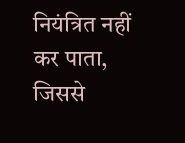नियंत्रित नहीं कर पाता, जिससे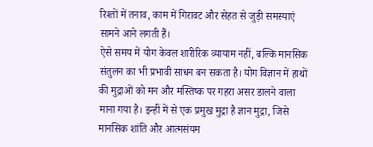रिश्तों में तनाव, काम में गिरावट और सेहत से जुड़ी समस्याएं सामने आने लगती हैं।
ऐसे समय में योग केवल शारीरिक व्यायाम नहीं, बल्कि मानसिक संतुलन का भी प्रभावी साधन बन सकता है। योग विज्ञान में हाथों की मुद्राओं को मन और मस्तिष्क पर गहरा असर डालने वाला माना गया है। इन्हीं में से एक प्रमुख मुद्रा है ज्ञान मुद्रा, जिसे मानसिक शांति और आत्मसंयम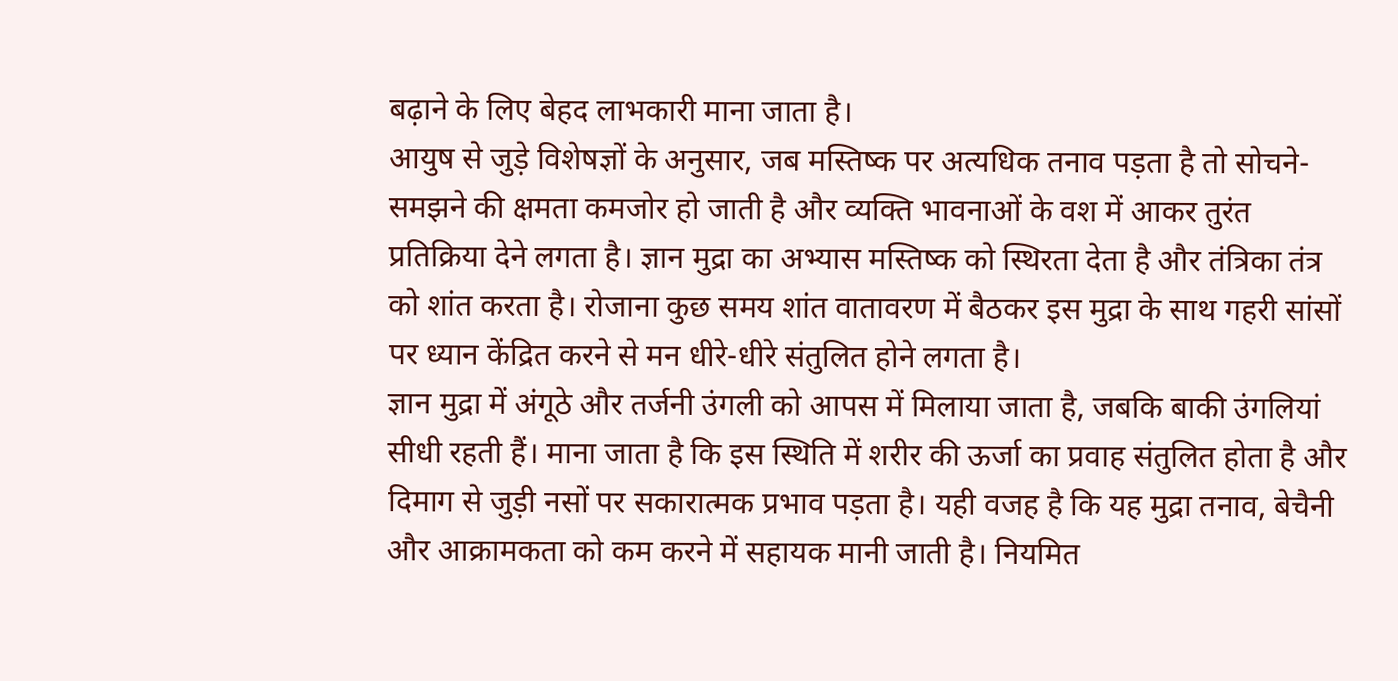बढ़ाने के लिए बेहद लाभकारी माना जाता है।
आयुष से जुड़े विशेषज्ञों के अनुसार, जब मस्तिष्क पर अत्यधिक तनाव पड़ता है तो सोचने-समझने की क्षमता कमजोर हो जाती है और व्यक्ति भावनाओं के वश में आकर तुरंत प्रतिक्रिया देने लगता है। ज्ञान मुद्रा का अभ्यास मस्तिष्क को स्थिरता देता है और तंत्रिका तंत्र को शांत करता है। रोजाना कुछ समय शांत वातावरण में बैठकर इस मुद्रा के साथ गहरी सांसों पर ध्यान केंद्रित करने से मन धीरे-धीरे संतुलित होने लगता है।
ज्ञान मुद्रा में अंगूठे और तर्जनी उंगली को आपस में मिलाया जाता है, जबकि बाकी उंगलियां सीधी रहती हैं। माना जाता है कि इस स्थिति में शरीर की ऊर्जा का प्रवाह संतुलित होता है और दिमाग से जुड़ी नसों पर सकारात्मक प्रभाव पड़ता है। यही वजह है कि यह मुद्रा तनाव, बेचैनी और आक्रामकता को कम करने में सहायक मानी जाती है। नियमित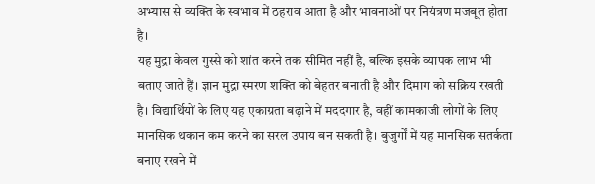अभ्यास से व्यक्ति के स्वभाव में ठहराव आता है और भावनाओं पर नियंत्रण मजबूत होता है।
यह मुद्रा केवल गुस्से को शांत करने तक सीमित नहीं है, बल्कि इसके व्यापक लाभ भी बताए जाते हैं। ज्ञान मुद्रा स्मरण शक्ति को बेहतर बनाती है और दिमाग को सक्रिय रखती है। विद्यार्थियों के लिए यह एकाग्रता बढ़ाने में मददगार है, वहीं कामकाजी लोगों के लिए मानसिक थकान कम करने का सरल उपाय बन सकती है। बुजुर्गों में यह मानसिक सतर्कता बनाए रखने में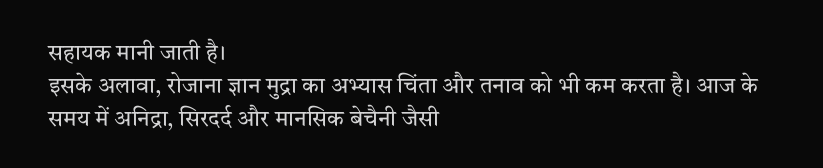सहायक मानी जाती है।
इसके अलावा, रोजाना ज्ञान मुद्रा का अभ्यास चिंता और तनाव को भी कम करता है। आज के समय में अनिद्रा, सिरदर्द और मानसिक बेचैनी जैसी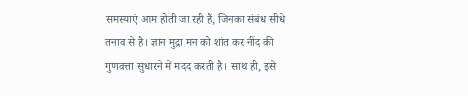समस्याएं आम होती जा रही हैं, जिनका संबंध सीधे तनाव से है। ज्ञान मुद्रा मन को शांत कर नींद की गुणवत्ता सुधारने में मदद करती है। साथ ही, इसे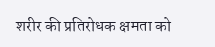शरीर की प्रतिरोधक क्षमता को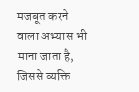मजबूत करने वाला अभ्यास भी माना जाता है, जिससे व्यक्ति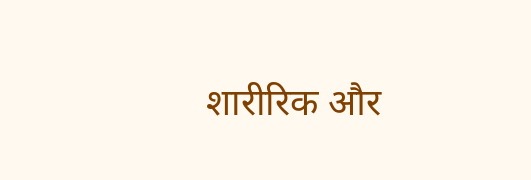शारीरिक और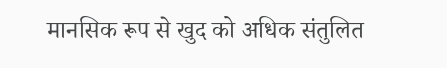मानसिक रूप से खुद को अधिक संतुलित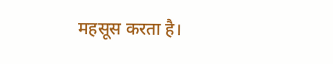महसूस करता है।